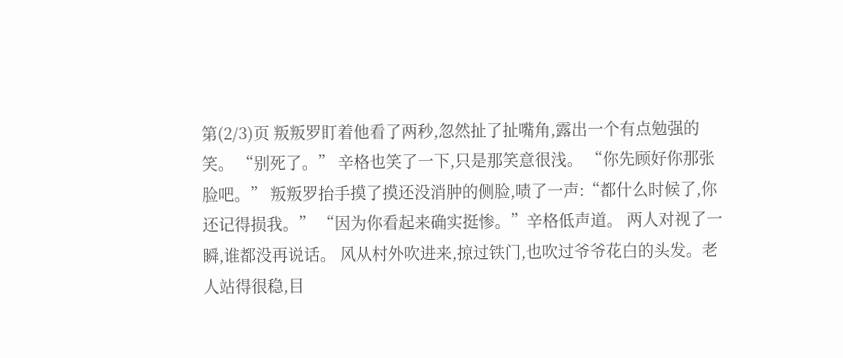第(2/3)页 叛叛罗盯着他看了两秒,忽然扯了扯嘴角,露出一个有点勉强的笑。 “别死了。” 辛格也笑了一下,只是那笑意很浅。 “你先顾好你那张脸吧。” 叛叛罗抬手摸了摸还没消肿的侧脸,啧了一声:“都什么时候了,你还记得损我。” “因为你看起来确实挺惨。”辛格低声道。 两人对视了一瞬,谁都没再说话。 风从村外吹进来,掠过铁门,也吹过爷爷花白的头发。老人站得很稳,目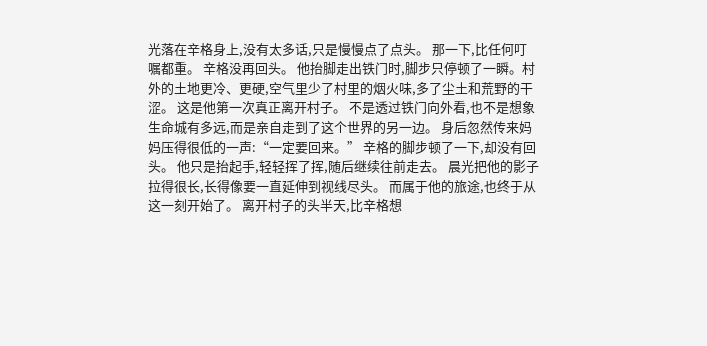光落在辛格身上,没有太多话,只是慢慢点了点头。 那一下,比任何叮嘱都重。 辛格没再回头。 他抬脚走出铁门时,脚步只停顿了一瞬。村外的土地更冷、更硬,空气里少了村里的烟火味,多了尘土和荒野的干涩。 这是他第一次真正离开村子。 不是透过铁门向外看,也不是想象生命城有多远,而是亲自走到了这个世界的另一边。 身后忽然传来妈妈压得很低的一声:“一定要回来。” 辛格的脚步顿了一下,却没有回头。 他只是抬起手,轻轻挥了挥,随后继续往前走去。 晨光把他的影子拉得很长,长得像要一直延伸到视线尽头。 而属于他的旅途,也终于从这一刻开始了。 离开村子的头半天,比辛格想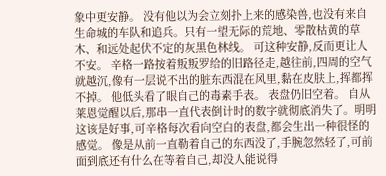象中更安静。 没有他以为会立刻扑上来的感染兽,也没有来自生命城的车队和追兵。只有一望无际的荒地、零散枯黄的草木、和远处起伏不定的灰黑色林线。 可这种安静,反而更让人不安。 辛格一路按着叛叛罗给的旧路径走,越往前,四周的空气就越沉,像有一层说不出的脏东西混在风里,黏在皮肤上,挥都挥不掉。 他低头看了眼自己的毒素手表。 表盘仍旧空着。 自从莱恩觉醒以后,那串一直代表倒计时的数字就彻底消失了。明明这该是好事,可辛格每次看向空白的表盘,都会生出一种很怪的感觉。 像是从前一直勒着自己的东西没了,手腕忽然轻了,可前面到底还有什么在等着自己,却没人能说得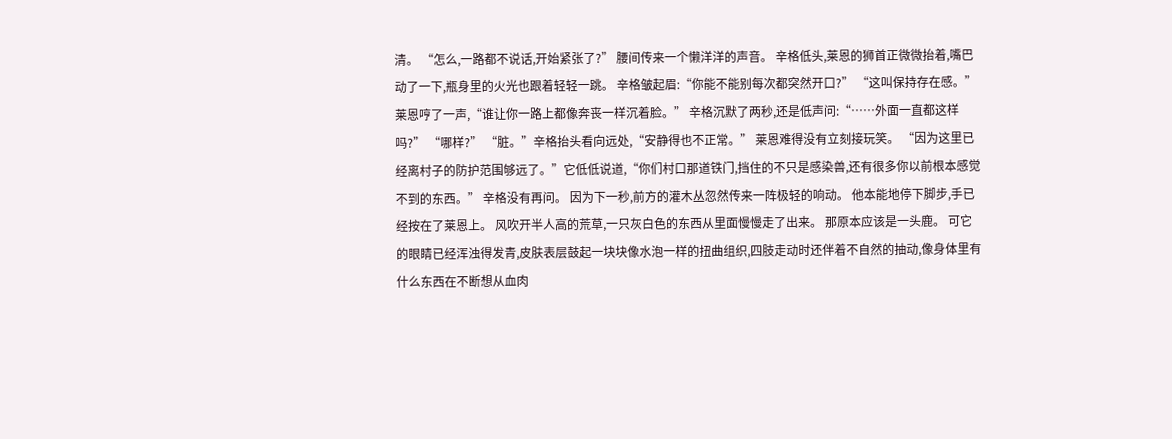清。 “怎么,一路都不说话,开始紧张了?” 腰间传来一个懒洋洋的声音。 辛格低头,莱恩的狮首正微微抬着,嘴巴动了一下,瓶身里的火光也跟着轻轻一跳。 辛格皱起眉:“你能不能别每次都突然开口?” “这叫保持存在感。”莱恩哼了一声,“谁让你一路上都像奔丧一样沉着脸。” 辛格沉默了两秒,还是低声问:“……外面一直都这样吗?” “哪样?” “脏。”辛格抬头看向远处,“安静得也不正常。” 莱恩难得没有立刻接玩笑。 “因为这里已经离村子的防护范围够远了。”它低低说道,“你们村口那道铁门,挡住的不只是感染兽,还有很多你以前根本感觉不到的东西。” 辛格没有再问。 因为下一秒,前方的灌木丛忽然传来一阵极轻的响动。 他本能地停下脚步,手已经按在了莱恩上。 风吹开半人高的荒草,一只灰白色的东西从里面慢慢走了出来。 那原本应该是一头鹿。 可它的眼睛已经浑浊得发青,皮肤表层鼓起一块块像水泡一样的扭曲组织,四肢走动时还伴着不自然的抽动,像身体里有什么东西在不断想从血肉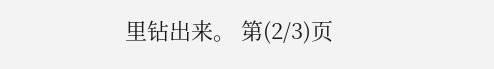里钻出来。 第(2/3)页